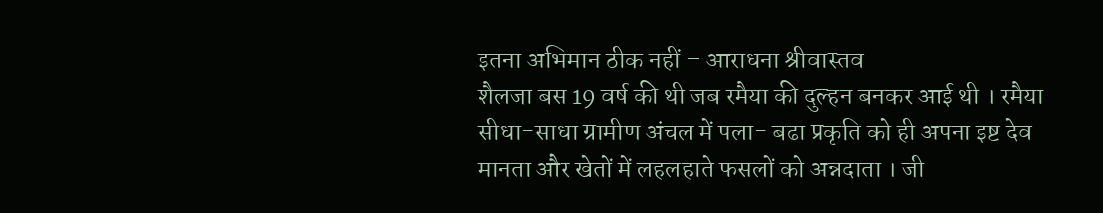इतना अभिमान ठीक नहीं – आराधना श्रीवास्तव
शैलजा बस 19 वर्ष की थी जब रमैया की दुल्हन बनकर आई थी । रमैया सीधा-साधा ग्रामीण अंचल में पला- बढा प्रकृति को ही अपना इष्ट देव मानता और खेतों में लहलहाते फसलों को अन्नदाता । जी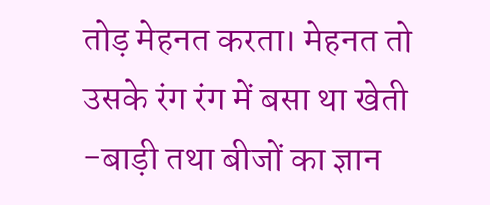तोड़ मेहनत करता। मेहनत तो उसके रंग रंग में बसा था खेती -बाड़ी तथा बीजों का ज्ञान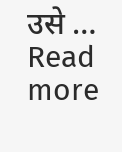उसे … Read more